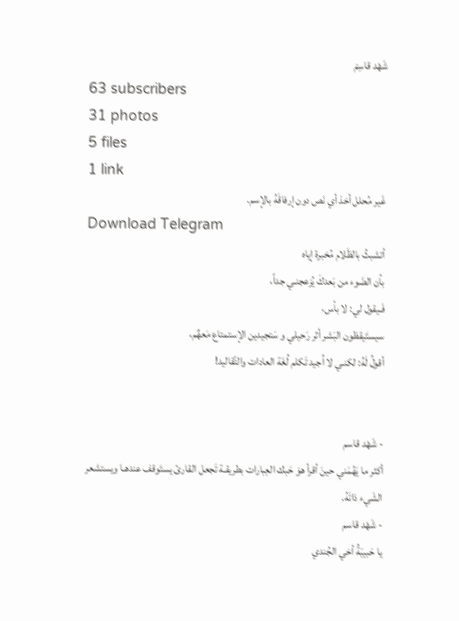شَهْد قاسِمْ
63 subscribers
31 photos
5 files
1 link
غَير مُحلل أخذ أي نَص دون إرفاقَهُ بالإسم.
Download Telegram
أتشبثُ بالظَلام مُخبرة إياه
بأن الضَوء من بَعدكَ يُزعجنـي جداً،
فَـيقول لي: لا بأس،
سيستَيقظون البَشر أثر رَحيلي و سَتجيدين الإستمتاع مَعهٌم،
أقولُ لَهُ: لكنـي لا اُجيد تَكلم لُغَة العادات والتًقاليد!


- شَهْد قاسم
أكثر ما يَهُمَني حينَ أقرأ هوَ حَبك العِبارات بطريقـة تَجعل القارئ يستَوقف عندهـا ويستشعر الشَيء ذاتَهُ.
- شَهْد قاسم
يا حَبيبَةُ أخي الجُندي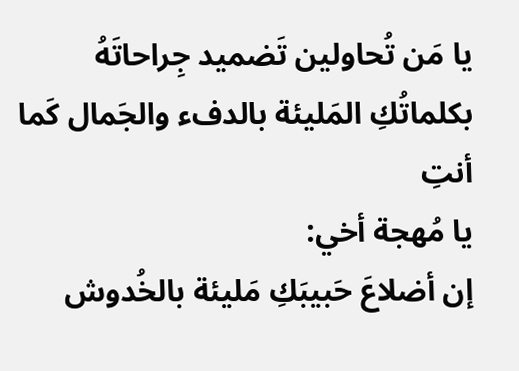يا مَن تُحاولين تَضميد جِراحاتَهُ
بكلماتُكِ المَليئة بالدفء والجَمال كَما أنتِ
يا مُهجة أخي:
إن أضلاعَ حَبيبَكِ مَليئة بالخُدوش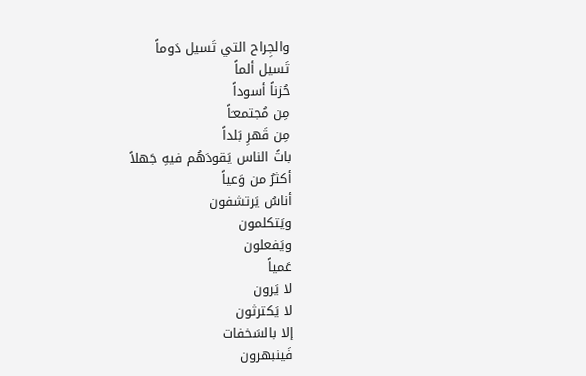والجِراح التي تَسيل دَوماً
تَسيل ألماً
حُزناً أسوداً
مِن مُجتمعـَاً
مِن قَهرِ بَلداً
باتً الناس يَقودَهُم فيهِ جَهلاً
أكثرُ من وَعياً
أناسُ يَرتشفون
ويَتكلمون
ويَفعلون
عَمياً
لا يَرون
لا يَكترثون
إلا بالسَخفات
فَينبهرون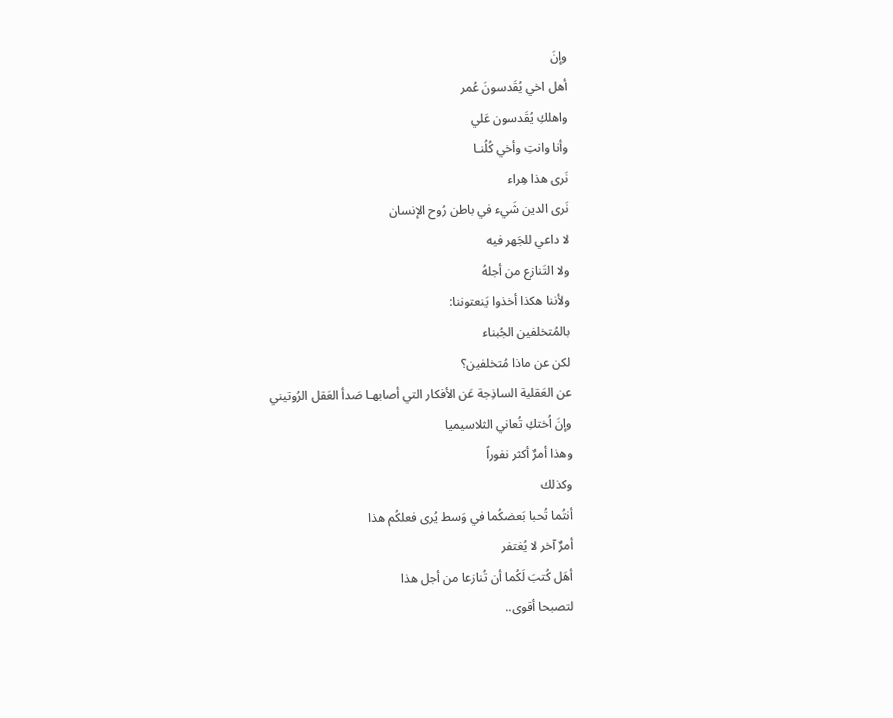وإنَ
أهل اخي يُقَدسونَ عُمر
واهلكِ يُقَدسون عَلي
وأنا وانتِ وأخي كُلُنـا
نَرى هذا هِراء
نَرى الدين شَيء في باطن رُوح الإنسان
لا داعي للجَهر فيه
ولا التَنازع من أجلهُ
ولأننا هكذا أخذوا يَنعتوننا:
بالمُتخلفين الجُبناء
لكن عن ماذا مُتخلفين؟
عن العَقلية الساذِجة عَن الأفكار التي أصابهـا صَدأ العَقل الرُوتيني
وإنَ اُختكِ تُعاني الثلاسيميا
وهذا أمرٌ أكثر نفوراً
وكذلك
أنتُما تُحبا بَعضكُما في وَسط يُرى فعلكُم هذا
أمرٌ آخر لا يُغتفر
أهَل كُتبَ لَكُما أن تُنازعا من أجل هذا
لتصبحا أقوى..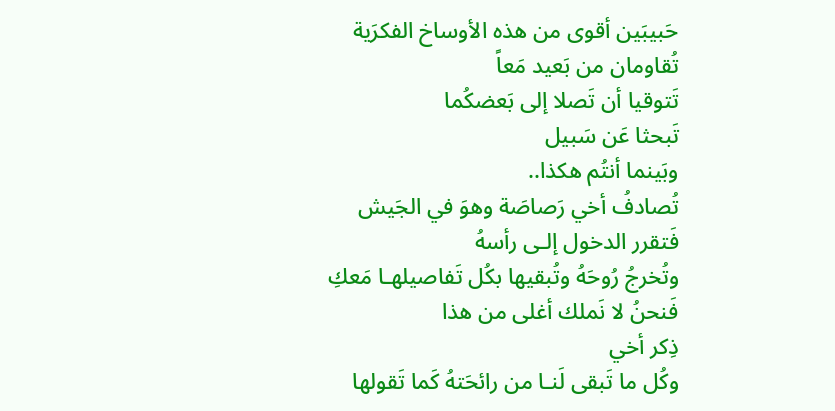حَبيبَين أقوى من هذه الأوساخ الفكرَية
تُقاومان من بَعيد مَعاً
تَتوقيا أن تَصلا إلى بَعضكُما
تَبحثا عَن سَبيل
وبَينما أنتُم هكذا..
تُصادفُ أخي رَصاصَة وهوَ في الجَيش
فَتقرر الدخول إلـى رأسهُ
وتُخرجُ رُوحَهُ وتُبقيها بكُل تَفاصيلهـا مَعكِ
فَنحنُ لا نَملك أغلى من هذا
ذِكر أخي
وكُل ما تَبقى لَنـا من رائحَتهُ كَما تَقولها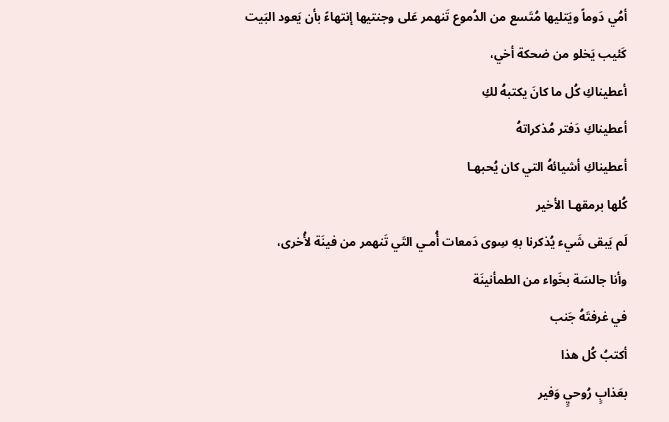أمُي دَوماً ويَتليها مُتَسع من الدُموع تَنهمر عَلى وجنتيها إنتهاءً بأن يَعود البَيت كَئيب يَخلو من ضحكة أخي،
أعطيناكِ كُل ما كانَ يكتبهُ لكِ
أعطيناكِ دَفتر مُذكراتهُ
أعطيناكِ أشيائهُ التي كان يُحبهـا
كُلها برمقهـا الأخير
لَم يَبقى شَيء يُذكرنا بهِ سِوى دَمعات أُمـي التَي تَنهمر من فينَة لأُخرى،
وأنا جالسَة بخَواء من الطمأنينَة
في غرفتَهُ جَنب
أكتبُ كُل هذا
بعَذابٍ رُوحيٍ وَفير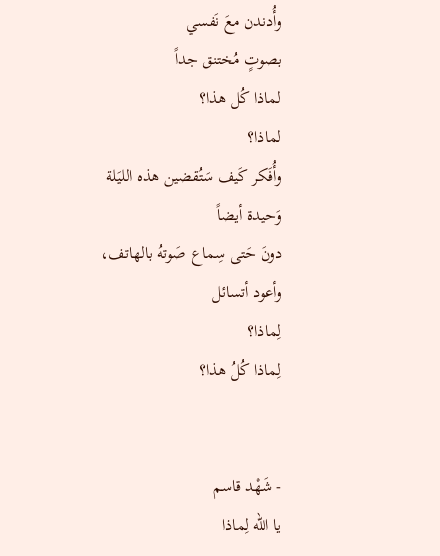وأُدندن معَ نَفسي
بصوتٍ مُختنق جداً
لماذا كُل هذا؟
لماذا؟
وأُفَكر كَيف سَتُقضين هذه الليَلة
وَحيدة أيضاً
دونَ حَتى سِماع صَوتهُ بالهاتف،
وأعود أتسائل
لِماذا؟
لِماذا كُلُ هذا؟


- شَهْد قاسم
يا الله لِماذا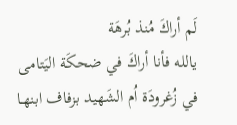لَم أراكَ مُنذ بُرهَة
يالله فأنا أراكَ في ضحكَة اليَتامى
في زُغرودَة اُم الشَهيد بزفاف ابنهـا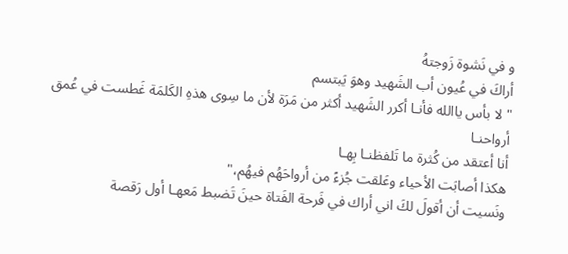و في نَشوة زَوجتهُ
أراكَ في عُيون أب الشَهيد وهوَ يَبتسم
" لا بأس ياالله فأنـا أكرر الشَهيد أكثر من مَرَة لأن ما سِوى هذهِ الكَلمَة غَطست في عُمق أرواحنـا
أنا أعتقد من كُثرة ما تَلفظنـا بِهـا
هكذا أصابَت الأحياء وعَلقت جُزءً من أرواحَهُم فيهُم،"
ونَسيت أن أقولَ لكَ اني أراك في فَرحة الفَتاة حينَ تَضبط مَعهـا أول رَقصة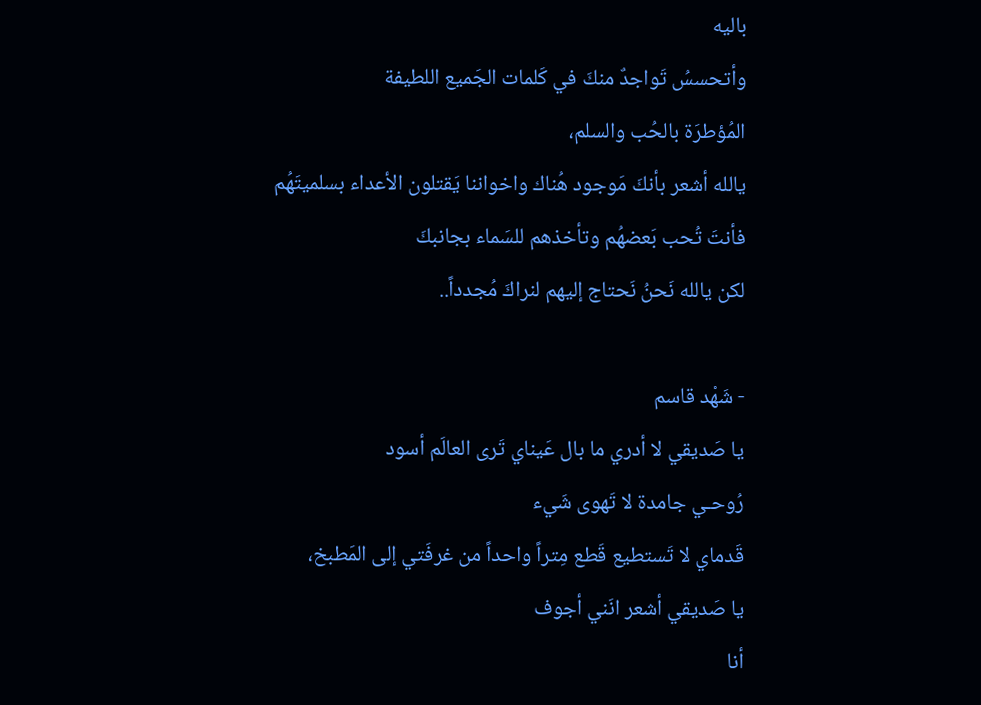باليه
وأتحسسُ تَواجدٌ منكَ في كَلمات الجَميع اللطيفة
المُؤطرَة بالحُب والسلم،
يالله أشعر بأنكَ مَوجود هُناك واخواننا يَقتلون الأعداء بسلميتَهُم
فأنتَ تُحب بَعضهُم وتأخذهم للسَماء بجانبكَ
لكن يالله نَحنُ نَحتاج إليهم لنراكَ مُجدداً..

- شَهْد قاسم
يا صَديقي لا أدري ما بال عَيناي تَرى العالَم أسود
رُوحـي جامدة لا تَهوى شَيء
قَدماي لا تَستطيع قَطع مِتراً واحداً من غرفَتي إلى المَطبخ،
يا صَديقي أشعر انَني أجوف
أنا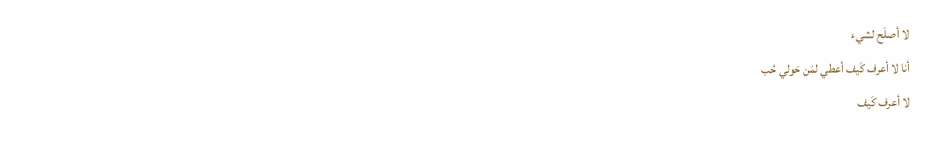لا أصلَح لشيء
أنا لا أعرف كَيف أعطي لمَن حَولي حُب
لا أعرف كَيف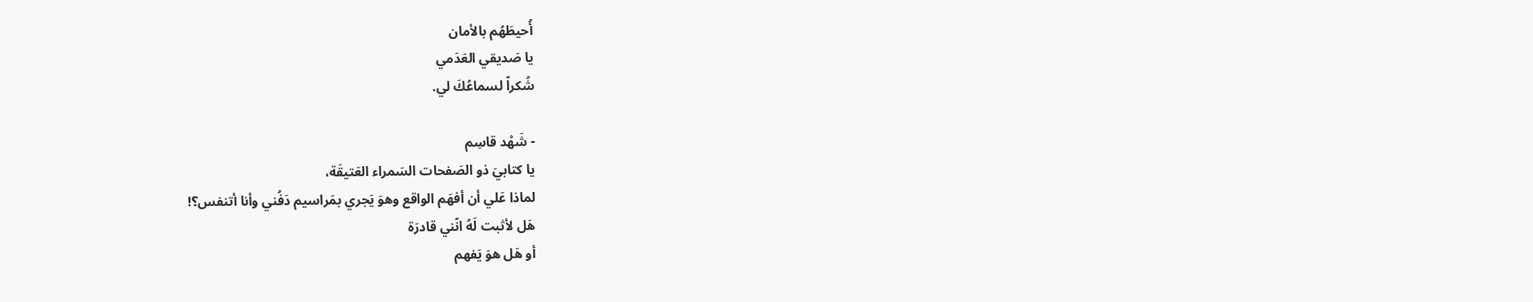أُحيطَهُم بالأمان
يا صَديقي العَدَمي
شُكراً لسماعُكَ لي.

- شَهْد قاسِم
يا كتابيَ ذو الصَفحات السَمراء العَتيقَة،
لماذا عَلي أن أفهَم الواقع وهوَ يَجري بمَراسيم دَفُني وأنا أتنفس؟!
هَل لأثبت لَهُ انًني قادرَة
أو هَل هوَ يَفهم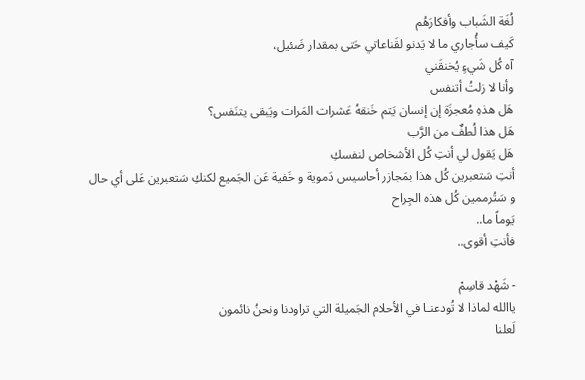لُغَة الشَباب وأفكارَهُم
كَيف سأُجاري ما لا يَدنو لقَناعاتي حَتى بمقدار ضَئيل،
آه كُل شَيءٍ يُخنقَني
وأنا لا زلتُ أتنفس
هَل هذهِ مُعجزَة إن إنسان يَتم خَنقهُ عَشرات المَرات ويَبقى يتنَفس؟
هَل هذا لُطفٌ من الرَّب
هَل يَقول لي أنتِ كُل الأشخاص لنفسكِ
أنتِ سَتعبرين كُل هذا بمَجازر أحاسيس دَموية و خَفية عَن الجَميع لكنكِ سَتعبرين عَلى أي حال
و سَتُرممين كُل هذه الجِراح
يَوماً ما..
فأنتِ أقوى..

- شَهْد قاسِمْ
ياالله لماذا لا تُودعنـا في الأحلام الجَميلة التي تراودنا ونحنُ نائمون
لَعلنا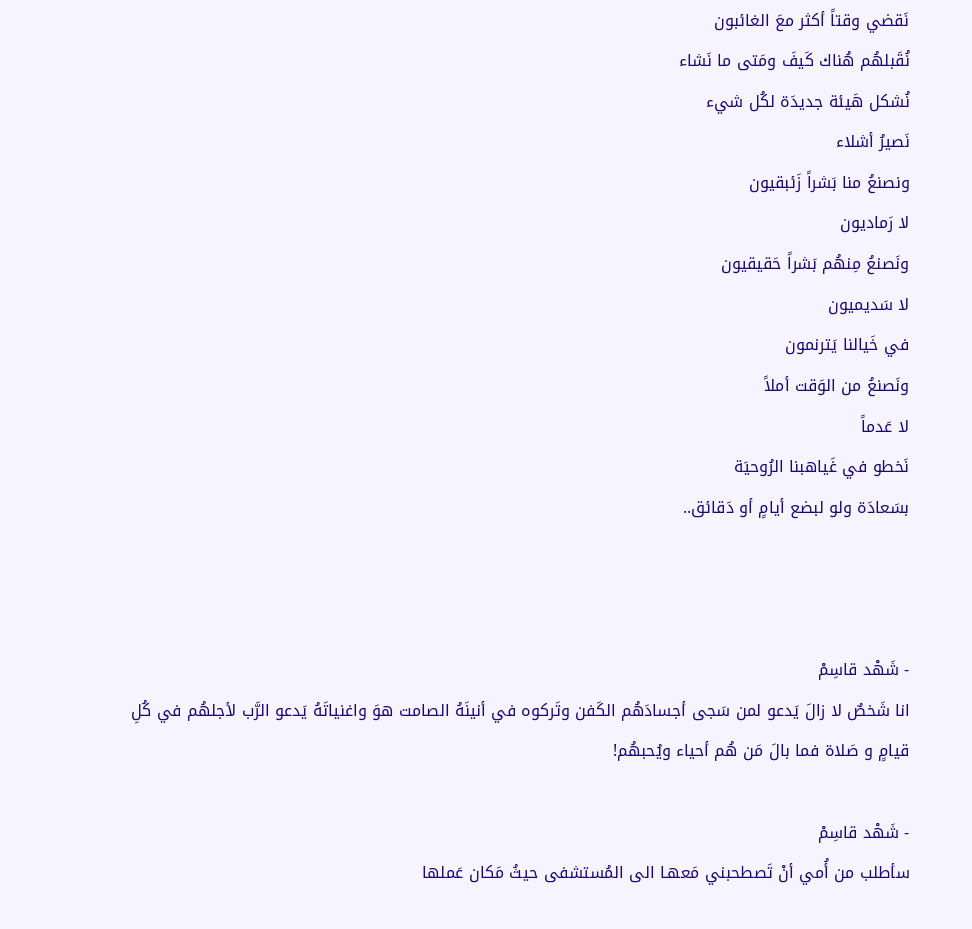نَقضي وقتاً أكثر معَ الغائبون
نُقَبلهُم هُناك كَيفَ ومَتى ما نَشاء
نُشكل هَيئة جديدَة لكُل شيء
نَصيرُ أشلاء
ونصنعُ منا بَشراً زَئبقيون
لا رَماديون
ونَصنعُ مِنهُم بَشراً حَقيقيون
لا سَديميون
في خَيالنا يَترنمون
ونَصنعُ من الوَقت أملاً
لا عَدماً
نَخطو في غَياهبنا الرُوحيَة
بسَعادَة ولو لبضع أيامٍ أو دَقائق..



- شَهْد قاسِمْ
انا شَخصٌ لا زالَ يَدعو لمن سَجى أجسادَهُم الكَفن وتَركوه في أنينَهُ الصامت هوَ واغنياتَهُ يَدعو الرَّب لأجلهُم في كُلِ قيامٍ و صَلاة فما بالَ مَن هُم أحياء ويُحبهُم!

- شَهْد قاسِمْ
سأطلب من أُمي أنْ تَصطحبني مَعهـا الى المُستشفى حيثُ مَكان عَملها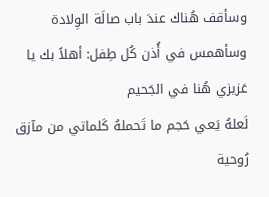وسأقف هُناك عندَ باب صالَة الوِلادة وسأهمس في أُذن كُل طِفل: أهلاً بك يا عَزيزي هُنا في الجَحيم
لَعلهُ يَعي حَجم ما تَحملهُ كَلماتي من مآزق رُوحية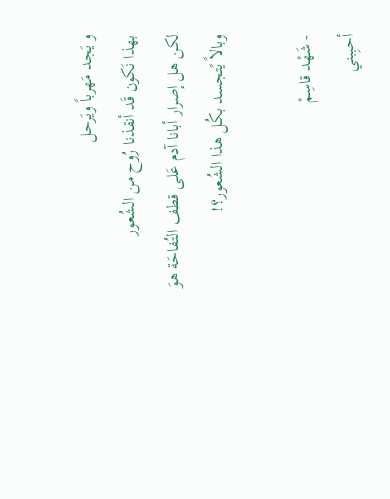و يَجد مَهرباً ويَرحل
بهذا نَكون قَد أنقذنا رُوح من الشُعور
لكن هل إصرار أبانا آدم عَلى قطف التُفاحَة هوَ وبالاً يًتجسد بكُل هذا الشُعور؟!

- شَهْد قاسِمْ
أحبِبني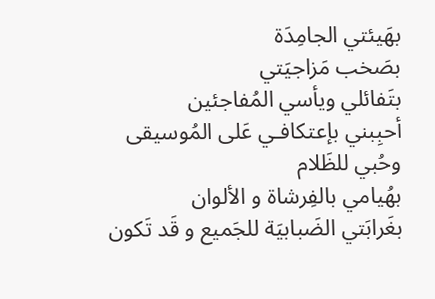بهَيئتي الجامِدَة
بصَخب مَزاجيَتي
بتَفائلي ويأسي المُفاجئين
أحبِبني بإعتكافـي عَلى المُوسيقى وحُبي للظَلام
بهُيامي بالفِرشاة و الألوان
بغَرابَتي الضَبابيَة للجَميع و قَد تَكون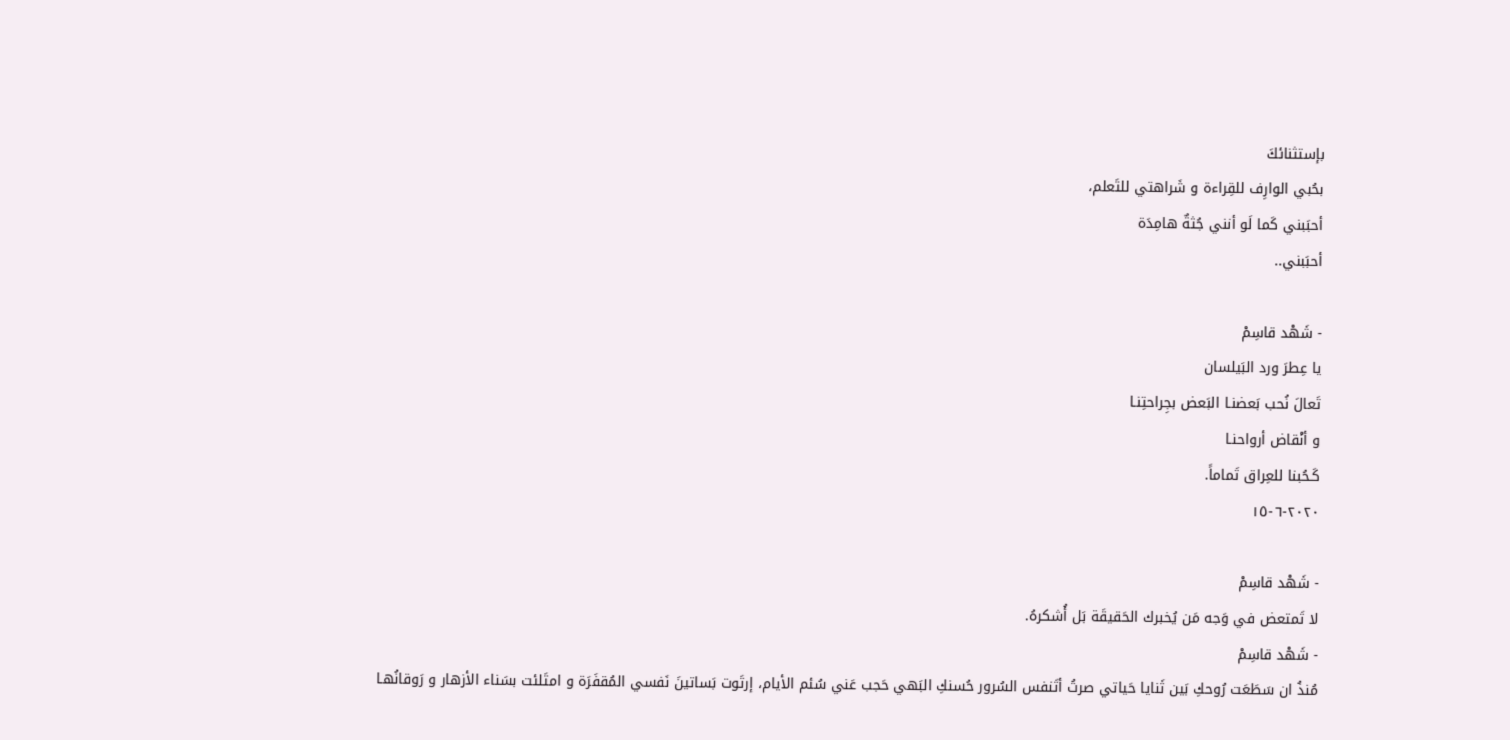بإستثنائكَ
بحُبي الوارِف للقِراءة و شَراهتي للتَعلم،
أحبَبني كَما لَو أنني جُثةٌ هامِدَة
أحبَبني..

- شَهْد قاسِمْ
يا عِطرَ ورد البَيلسان
تَعالَ نُحب بَعضنـا البَعض بجِراحتِنـا
و أنْقاض أرواحنـا
كَـحُبنا للعِراق تَماماً.
٢٠٢٠-٦-١٥

- شَهْد قاسِمْ
لا تَمتعض في وَجه مَن يُخبرك الحَقيقَة بَل أُشكرهُ.
- شَهْد قاسِمْ
مُنذُ ان سَطَعَت رُوحكِ بَين ثَنايا حَياتي صرتُ أتَنفس السُرور حُسنكِ البَهي حَجب عَني سُئم الأيام، إرتَوت بَساتينَ نَفسي المُقفَرَة و امتَلئت بسَناء الأزهار و رَوقانُهـا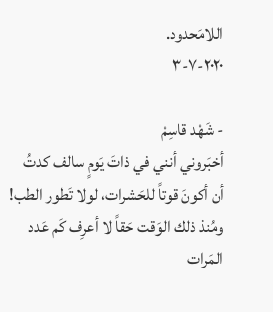اللامَحدود.
٢٠٢٠-٧-٣

- شَهْد قاسِمْ
أخبَروني أنني في ذاتَ يَومٍ سالف كدتُ أن أكونَ قوتاً للحَشرات، لولا تَطور الطب!
ومُنذ ذلك الوَقت حَقاً لا أعرِف كَم عَدد المَرات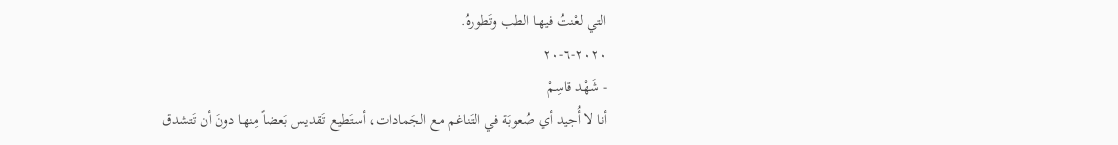التي لعْنتُ فيهـا الطب وتَطورهُ.
٢٠٢٠-٦-٢٠
- شَهْد قاسِمْ
أنا لا أُجيد أي صُعوبَة في التَناغم مـع الجَمادات، أستَطيع تَقديس بَعضاً مِنهـا دونَ أن تَتشدق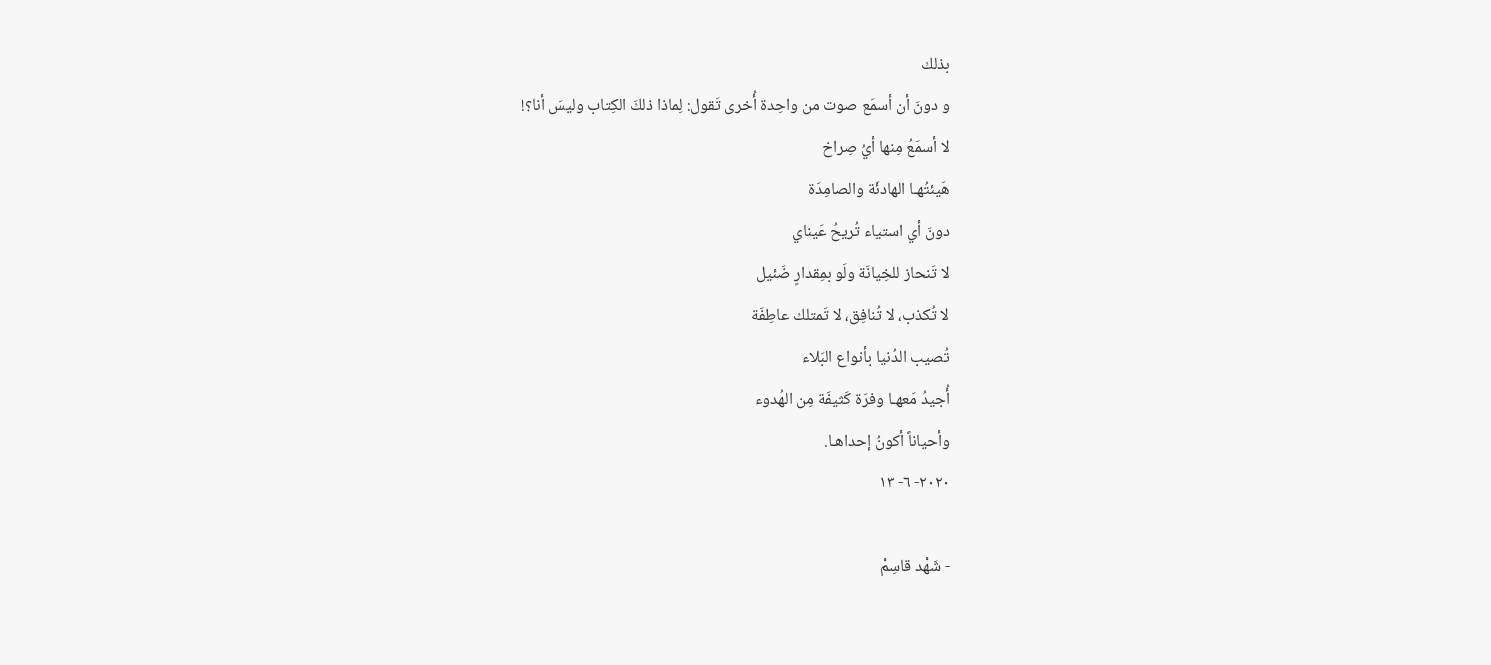بذلك
و دونَ أن أسمَع صوت من واحِدة أُخرى تَقول: لِماذا ذلكَ الكِتاب وليسَ أنا؟!
لا أسمَعُ مِنها أيُ صِراخ
هَيئتُهـا الهادئَة والصامِدَة
دونَ أي استياء تُريحُ عَيناي
لا تَنحاز للخِيانَة ولَو بمِقدارٍ ضَئيل
لا تُكذب، لا تُنافِق، لا تَمتلك عاطِفَة
تُصيب الدُنيا بأنواع البَلاء
أُجيدُ مَعهـا وفرَة كَثيفَة مِن الهُدوء
وأحياناً أكونُ إحداهـا.
٢٠٢٠- ٦- ١٣

- شَهْد قاسِمْ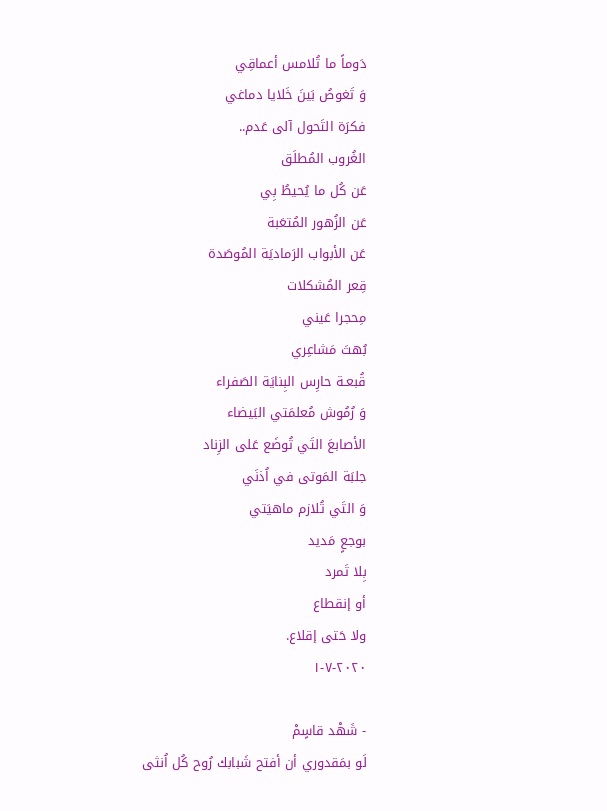دَوماً ما تُلامس أعماقِي
وَ تَغوصُ بَينَ خَلايا دماغي
فكرَة التَحول آلى عَدم..
الغُروب المُطلَق
عَن كُل ما يُحيطُ بِي
عَن الزُهور المُتعَبة
عَن الأبواب الرَماديَة المُوصَدة
قِعر المُشكلات
مِحجرا عَيني
بُهتَ مَشاعِري
قُبعـة حارِس البِنايَة الصَفراء
وَ رُمُوش مُعلمَتي البَيضاء
الأصابعَ التَي تُوضَع عَلى الزِناد
جلبَة المَوتى في اُذنَي
وَ التَي تُلازم ماهيَتي
بوجعٍ مَديد
بِلا تَمرد
أو إنقطاع
ولا حَتى إقلاع.
٢٠٢٠-٧-١

- شَهْد قاسٍمْ
لَو بمَقدوري أن أفتح شَبابك رُوح كُل اُنثى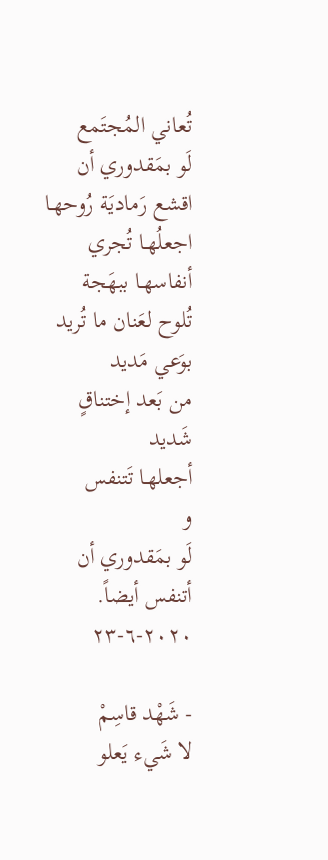تُعاني المُجتَمع
لَو بمَقدوري أن اقشع رَماديَة رُوحهـا
اجعلُهـا تُجري أنفاسهـا ببهَجة
تُلوح لعَنان ما تُريد
بوَعي مَديد
من بَعد إختناقٍ شَديد
أجعلهـا تَتنفس
و
لَو بمَقدوري أن أتنفس أيضاً.
٢٠٢٠-٦-٢٣

- شَهْد قاسِمْ
لا شَيء يَعلو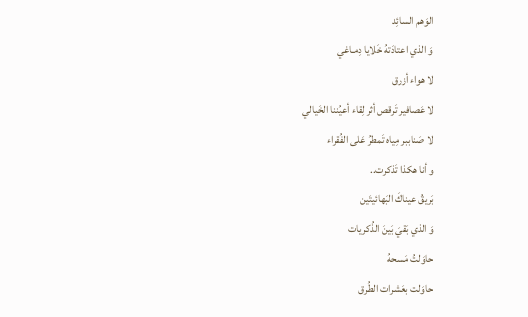الوَهم السائِد
وَ الذي اعتادَتهُ خَلايا دِمـاغي
لا هواء أزرق
لا عَصافير تَرقص أثر لِقاء أعيُننا الخَيالي
لا صَناببر مِياه تَمطرُ عَلى الفُقراء
و أنا هكذا تَذكرت..
بَريقُ عيناكَ البَهائيتَين
وَ الذي بَقيَ بَينَ الذُكريات
حاوَلتُ مَسحهُ
حاوَلت بعَشرات الطُرق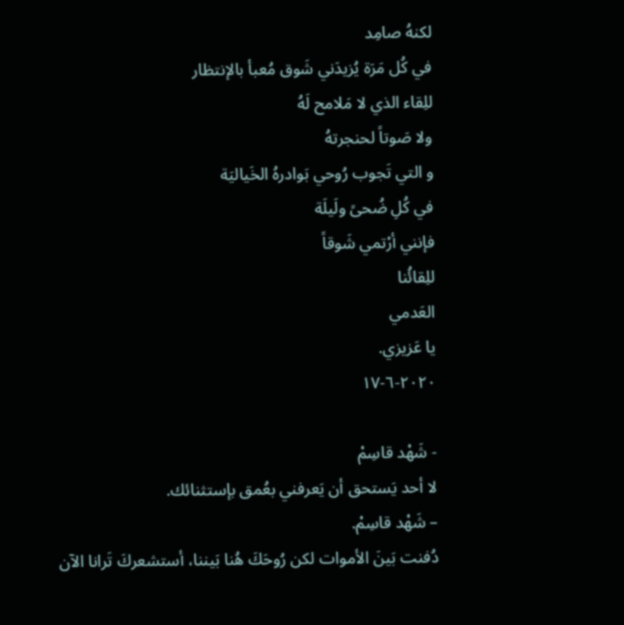لكنهُ صامِد
في كُل مَرَة يُزيدَني شَوق مُعبأ بالإنتظار
للِقاء الذي لا مَلامح لَهُ
ولا صَوتاً لحنجرتهُ
و التي تَجوب رُوحي بَوادرهُ الخَياليَة
في كُلِ ضُحىً ولَيلَة
فإنني أرْتمي شَوقاً
للِقائُنا
العَدمي
يا عَزيزي.
٢٠٢٠-٦-١٧

- شَهْد قاسِمْ
لا أحد يَستحق أن يَعرفني بعُمق بإستثنائك.
– شَهْد قاسِمْ.
دُفنت بَينَ الأموات لكن رُوحَكَ هُنا بَيننا، أستشعركَ تَرانا الآن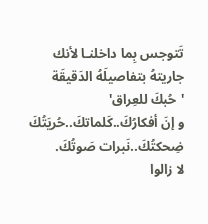تَتوجس بِما داخلنـا لأنك جاريتهُ بتفاصيلَهُ الدَقيقَة
'حُبكَ للعِراق'
و إنَ أفكارُكَ..كَلماتكَ..حُريَتُكَ
ضِحكتُكَ..نَبرات صَوتُكَ.
لا زالوا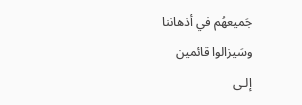جَميعهُم في أذهاننا
وسَيزالوا قائمين
إلـى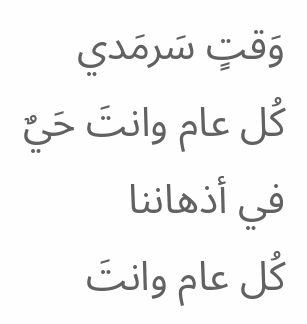وَقتٍ سَرمَدي
كُل عام وانتَ حَيٌ في أذهاننا
كُل عام وانتَ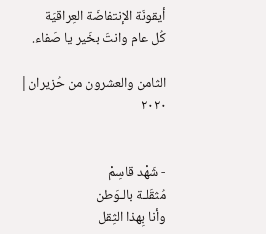أيقونَة الإنتفاضَة العِراقيَة
كُل عام وانتَ بخَير يا صَفاء.

الثامن والعشرون من حُزيران| ٢٠٢٠


- شَهْد قاسِمْ
مُثقَلـة بالـوَطن
وأنا بِهذا الثِقل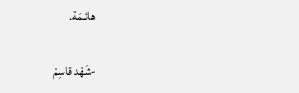هائـمَة.

-شَهْد قاسِمْ